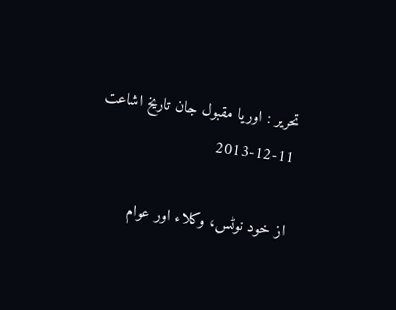تحریر : اوریا مقبول جان تاریخ اشاعت     11-12-2013

از خود نوٹس، وکلاء اور عوام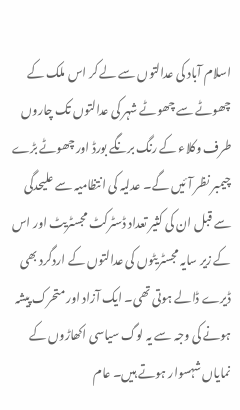اسلام آباد کی عدالتوں سے لے کر اس ملک کے چھوٹے سے چھوٹے شہر کی عدالتوں تک چاروں طرف وکلاء کے رنگ برنگے بورڈ اور چھوٹے بڑے چیمبر نظر آئیں گے۔ عدلیہ کی انتظامیہ سے علیحدگی سے قبل ان کی کثیر تعداد ڈسٹرکٹ مجسٹریٹ اور اس کے زیر سایہ مجسٹریٹوں کی عدالتوں کے اردگرد بھی ڈیرے ڈالے ہوتی تھی۔ ایک آزاد اور متحرک پیشہ ہونے کی وجہ سے یہ لوگ سیاسی اکھاڑوں کے نمایاں شہسوار ہوتے ہیں۔ عام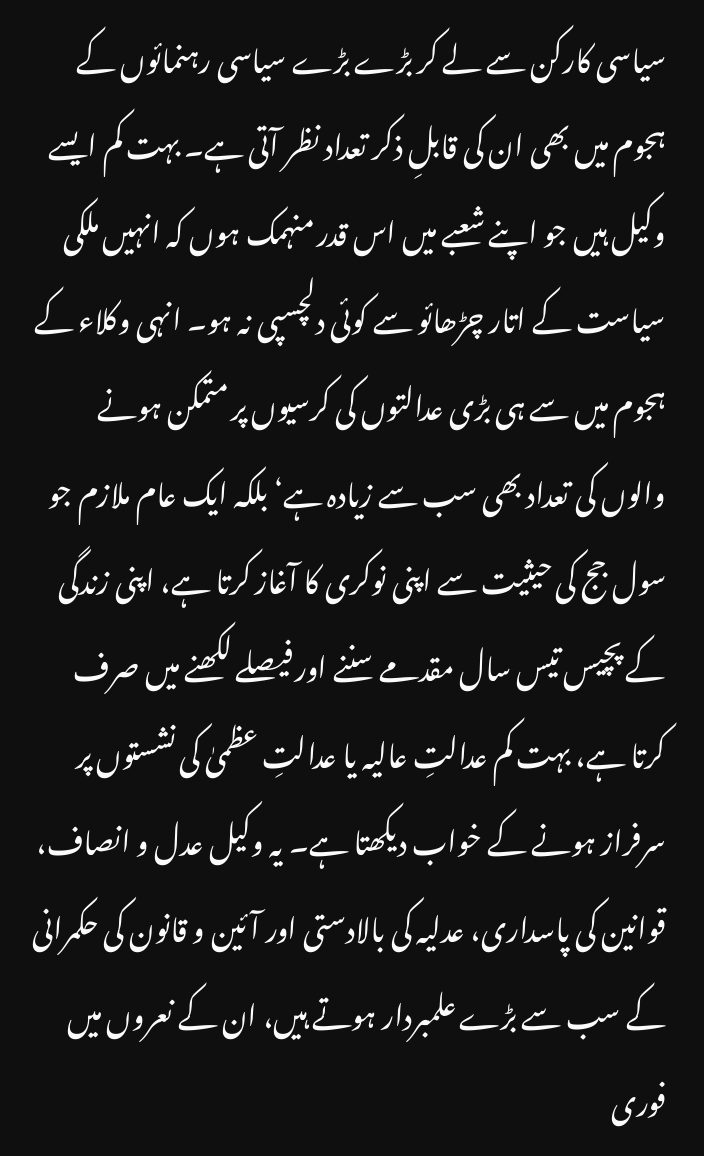سیاسی کارکن سے لے کر بڑے بڑے سیاسی رہنمائوں کے ہجوم میں بھی ان کی قابلِ ذکر تعداد نظر آتی ہے۔ بہت کم ایسے وکیل ہیں جو اپنے شعبے میں اس قدر منہمک ہوں کہ انہیں ملکی سیاست کے اتار چڑھائو سے کوئی دلچسپی نہ ہو۔ انہی وکلاء کے ہجوم میں سے ہی بڑی عدالتوں کی کرسیوں پر متمکن ہونے والوں کی تعداد بھی سب سے زیادہ ہے‘ بلکہ ایک عام ملازم جو سول جج کی حیثیت سے اپنی نوکری کا آغاز کرتا ہے، اپنی زندگی کے پچیس تیس سال مقدمے سننے اور فیصلے لکھنے میں صرف کرتا ہے، بہت کم عدالتِ عالیہ یا عدالتِ عظمیٰ کی نشستوں پر سرفراز ہونے کے خواب دیکھتا ہے۔ یہ وکیل عدل و انصاف، قوانین کی پاسداری، عدلیہ کی بالادستی اور آئین و قانون کی حکمرانی کے سب سے بڑے علمبردار ہوتے ہیں، ان کے نعروں میں فوری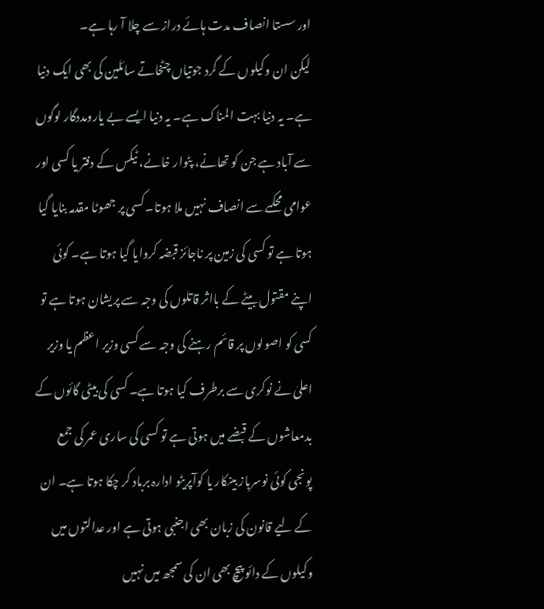اور سستا انصاف مدت ہائے دراز سے چلا آ رہا ہے۔
لیکن ان وکیلوں کے گرد جوتیاں چٹخاتے سائلین کی بھی ایک دنیا ہے۔ یہ دنیا بہت المناک ہے۔ یہ دنیا ایسے بے یارومددگار لوگوں سے آباد ہے جن کو تھانے، پٹوار خانے، ٹیکس کے دفتر یا کسی اور عوامی محکمے سے انصاف نہیں ملا ہوتا۔ کسی پر جھوٹا مقدمہ بنایا گیا ہوتا ہے تو کسی کی زمین پر ناجائز قبضہ کروایا گیا ہوتا ہے۔ کوئی اپنے مقتول بیٹے کے بااثر قاتلوں کی وجہ سے پریشان ہوتا ہے تو کسی کو اصولوں پر قائم رہنے کی وجہ سے کسی وزیر اعظم یا وزیر اعلیٰ نے نوکری سے برطرف کیا ہوتا ہے۔ کسی کی بیٹی گائوں کے بدمعاشوں کے قبضے میں ہوتی ہے تو کسی کی ساری عمر کی جمع پونجی کوئی نوسرباز بینکار یا کوآپریٹو ادارہ برباد کر چکا ہوتا ہے۔ ان کے لیے قانون کی زبان بھی اجنبی ہوتی ہے اور عدالتوں میں وکیلوں کے دائو پیچ بھی ان کی سمجھ میں نہیں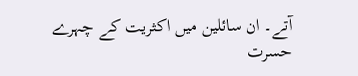آتے۔ ان سائلین میں اکثریت کے چہرے حسرت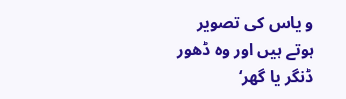و یاس کی تصویر ہوتے ہیں اور وہ ڈھور ڈنگر یا گھر‘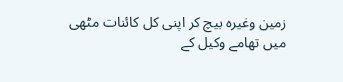زمین وغیرہ بیچ کر اپنی کل کائنات مٹھی میں تھامے وکیل کے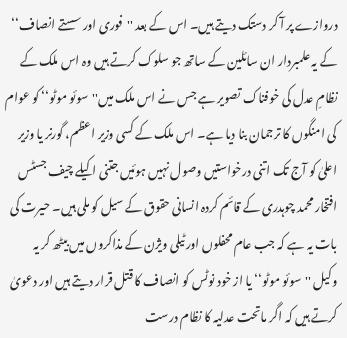دروازے پر آ کر دستک دیتے ہیں۔ اس کے بعد ''فوری اور سستے انصاف‘‘ کے یہ علمبردار ان سائلین کے ساتھ جو سلوک کرتے ہیں وہ اس ملک کے نظامِ عدل کی خوفناک تصویر ہے جس نے اس ملک میں''سوئو موٹو‘‘ کو عوام کی امنگوں کا ترجمان بنا دیا ہے۔ اس ملک کے کسی وزیر اعظم، گورنر یا وزیر اعلیٰ کو آج تک اتنی درخواستیں وصول نہیں ہوئیں جتنی اکیلے چیف جسٹس افتخار محمد چوہدری کے قائم کردہ انسانی حقوق کے سیل کو ملی ہیں۔ حیرت کی بات یہ ہے کہ جب عام محفلوں اور ٹیلی ویژن کے مذاکروں میں بیٹھ کر یہ وکیل ''سوئو موٹو‘‘ یا از خود نوٹس کو انصاف کا قتل قرار دیتے ہیں اور دعویٰ کرتے ہیں کہ اگر ماتحت عدلیہ کا نظام درست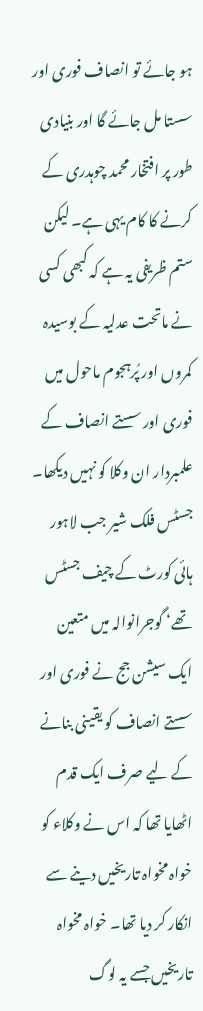ہو جائے تو انصاف فوری اور سستا مل جائے گا اور بنیادی طور پر افتخار محمد چوہدری کے کرنے کا کام یہی ہے۔ لیکن ستم ظریفی یہ ہے کہ کبھی کسی نے ماتحت عدلیہ کے بوسیدہ کمروں اور پُرہجوم ماحول میں فوری اور سستے انصاف کے علمبردار ان وکلا کو نہیں دیکھا۔
جسٹس فلک شیر جب لاہور ہائی کورٹ کے چیف جسٹس تھے‘ گوجرانوالہ میں متعین ایک سیشن جج نے فوری اور سستے انصاف کو یقینی بنانے کے لیے صرف ایک قدم اٹھایا تھا کہ اس نے وکلاء کو خواہ مخواہ تاریخیں دینے سے انکار کر دیا تھا۔ خواہ مخواہ تاریخیں جسے یہ لوگ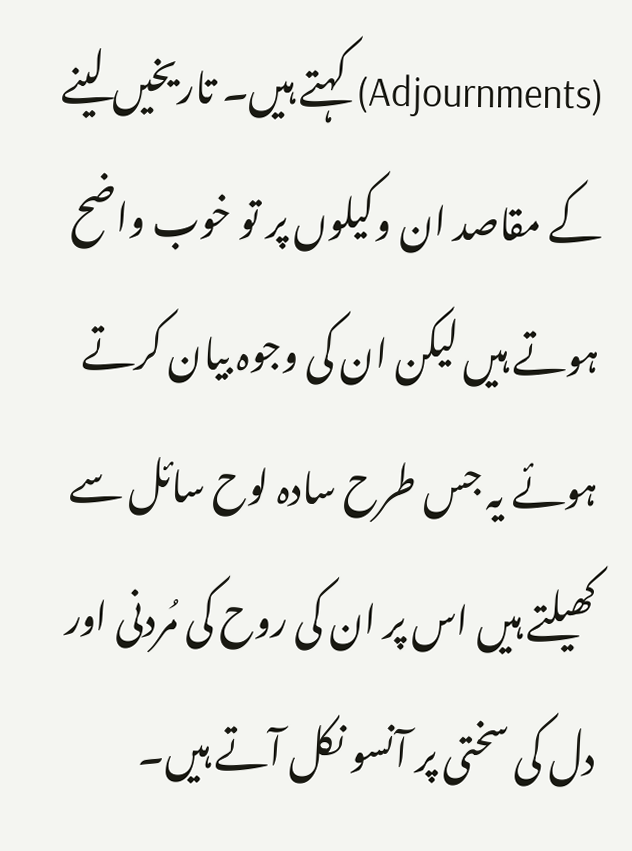(Adjournments) کہتے ہیں۔ تاریخیں لینے کے مقاصد ان وکیلوں پر تو خوب واضح ہوتے ہیں لیکن ان کی وجوہ بیان کرتے ہوئے یہ جس طرح سادہ لوح سائل سے کھیلتے ہیں اس پر ان کی روح کی مُردنی اور دل کی سختی پر آنسو نکل آتے ہیں۔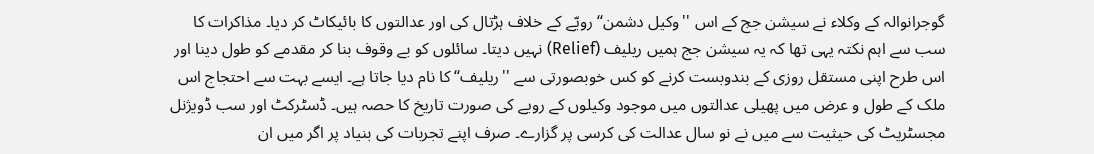گوجرانوالہ کے وکلاء نے سیشن جج کے اس ''وکیل دشمن‘‘ رویّے کے خلاف ہڑتال کی اور عدالتوں کا بائیکاٹ کر دیا۔ مذاکرات کا سب سے اہم نکتہ یہی تھا کہ یہ سیشن جج ہمیں ریلیف (Relief) نہیں دیتا۔ سائلوں کو بے وقوف بنا کر مقدمے کو طول دینا اور اس طرح اپنی مستقل روزی کے بندوبست کرنے کو کس خوبصورتی سے ''ریلیف‘‘ کا نام دیا جاتا ہے۔ ایسے بہت سے احتجاج اس ملک کے طول و عرض میں پھیلی عدالتوں میں موجود وکیلوں کے رویے کی صورت تاریخ کا حصہ ہیں۔ ڈسٹرکٹ اور سب ڈویژنل مجسٹریٹ کی حیثیت سے میں نے نو سال عدالت کی کرسی پر گزارے۔ صرف اپنے تجربات کی بنیاد پر اگر میں ان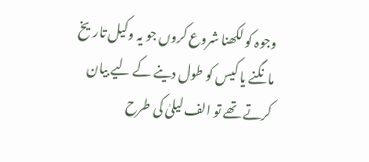وجوہ کو لکھنا شروع کروں جو یہ وکیل تاریخ مانگنے یا کیس کو طول دینے کے لیے بیان کرتے تھے تو الف لیلیٰ کی طرح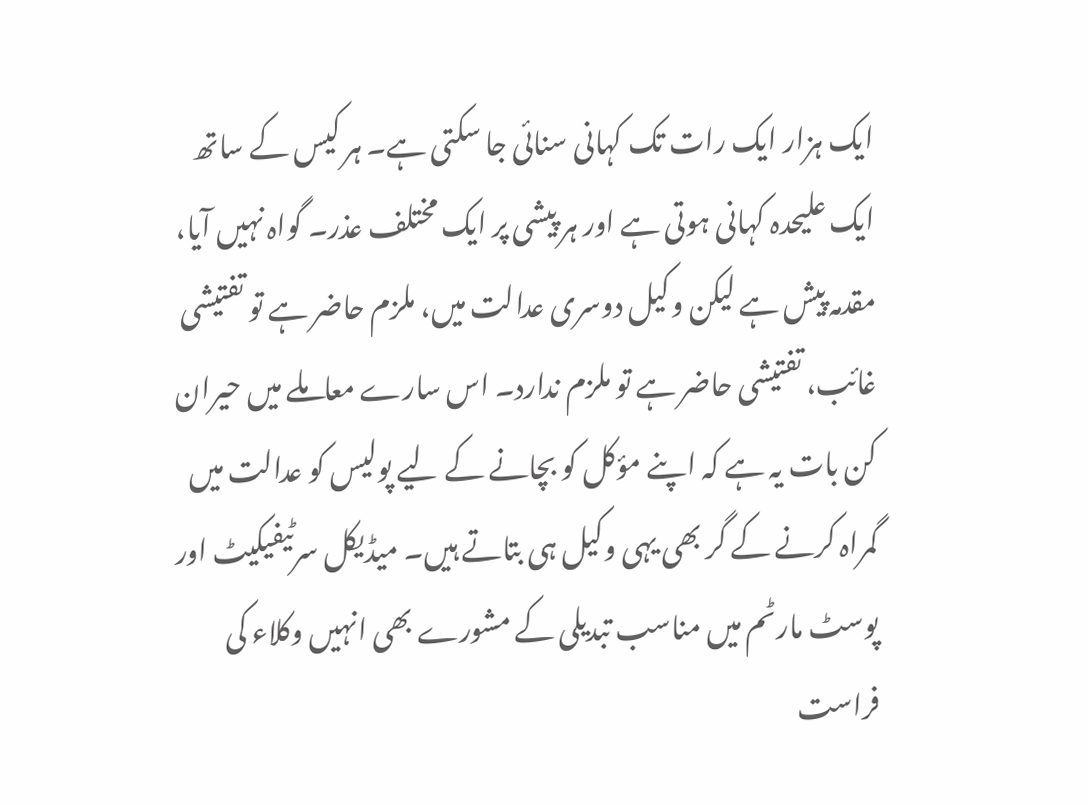ایک ہزار ایک رات تک کہانی سنائی جا سکتی ہے۔ ہر کیس کے ساتھ ایک علیحدہ کہانی ہوتی ہے اور ہر پیشی پر ایک مختلف عذر۔ گواہ نہیں آیا، مقدمہ پیش ہے لیکن وکیل دوسری عدالت میں، ملزم حاضر ہے تو تفتیشی غائب، تفتیشی حاضر ہے تو ملزم ندارد۔ اس سارے معاملے میں حیران کن بات یہ ہے کہ اپنے مؤکل کو بچانے کے لیے پولیس کو عدالت میں گمراہ کرنے کے گر بھی یہی وکیل ہی بتاتے ہیں۔ میڈیکل سرٹیفیکیٹ اور پوسٹ مارٹم میں مناسب تبدیلی کے مشورے بھی انہیں وکلاء کی فراست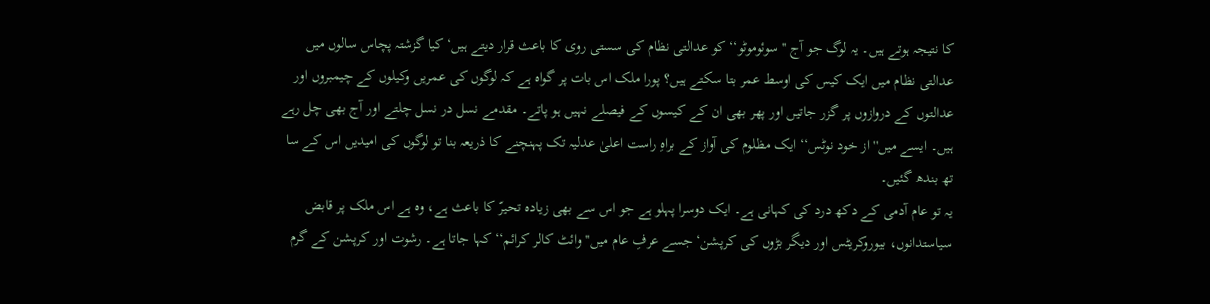کا نتیجہ ہوتے ہیں۔ یہ لوگ جو آج ''سوئوموٹو‘‘ کو عدالتی نظام کی سستی روی کا باعث قرار دیتے ہیں‘ کیا گزشتہ پچاس سالوں میں عدالتی نظام میں ایک کیس کی اوسط عمر بتا سکتے ہیں؟ پورا ملک اس بات پر گواہ ہے کہ لوگوں کی عمریں وکیلوں کے چیمبروں اور عدالتوں کے دروازوں پر گزر جاتیں اور پھر بھی ان کے کیسوں کے فیصلے نہیں ہو پاتے۔ مقدمے نسل در نسل چلتے اور آج بھی چل رہے ہیں۔ ایسے میں'' از خود نوٹس‘‘ ایک مظلوم کی آواز کے براہِ راست اعلیٰ عدلیہ تک پہنچنے کا ذریعہ بنا تو لوگوں کی امیدیں اس کے سا تھ بندھ گئیں۔
یہ تو عام آدمی کے دکھ درد کی کہانی ہے۔ ایک دوسرا پہلو ہے جو اس سے بھی زیادہ تحیرّ کا باعث ہے، وہ ہے اس ملک پر قابض سیاستدانوں، بیوروکریٹس اور دیگر بڑوں کی کرپشن‘ جسے عرفِ عام میں'' وائٹ کالر کرائم‘‘ کہا جاتا ہے۔ رشوت اور کرپشن کے گرم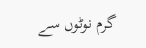گرم نوٹوں سے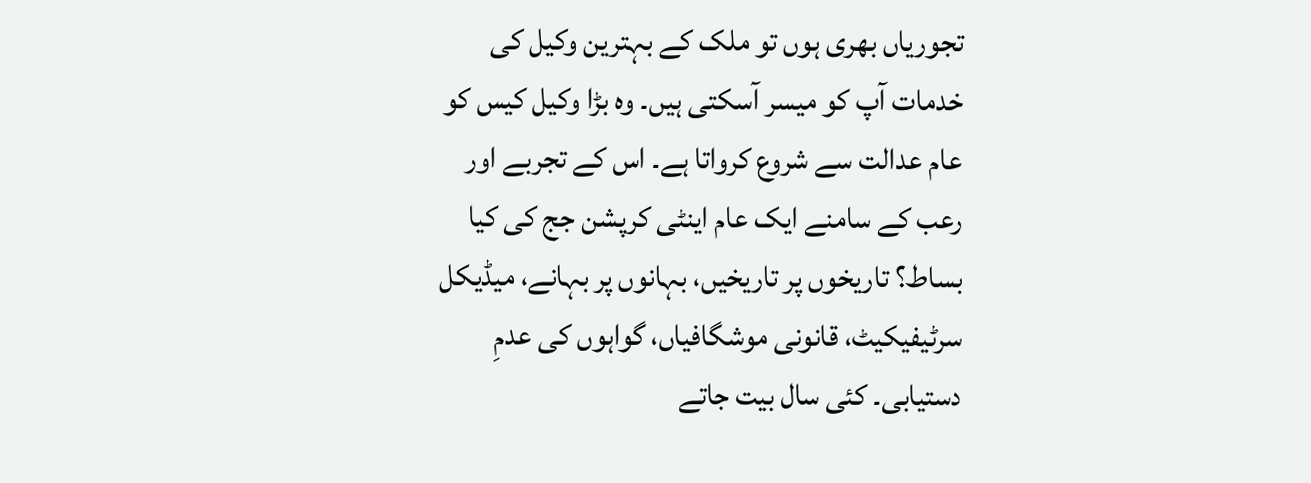تجوریاں بھری ہوں تو ملک کے بہترین وکیل کی خدمات آپ کو میسر آسکتی ہیں۔ وہ بڑا وکیل کیس کو عام عدالت سے شروع کرواتا ہے۔ اس کے تجربے اور رعب کے سامنے ایک عام اینٹی کرپشن جج کی کیا بساط؟ تاریخوں پر تاریخیں، بہانوں پر بہانے، میڈیکل سرٹیفیکیٹ، قانونی موشگافیاں، گواہوں کی عدمِ دستیابی۔ کئی سال بیت جاتے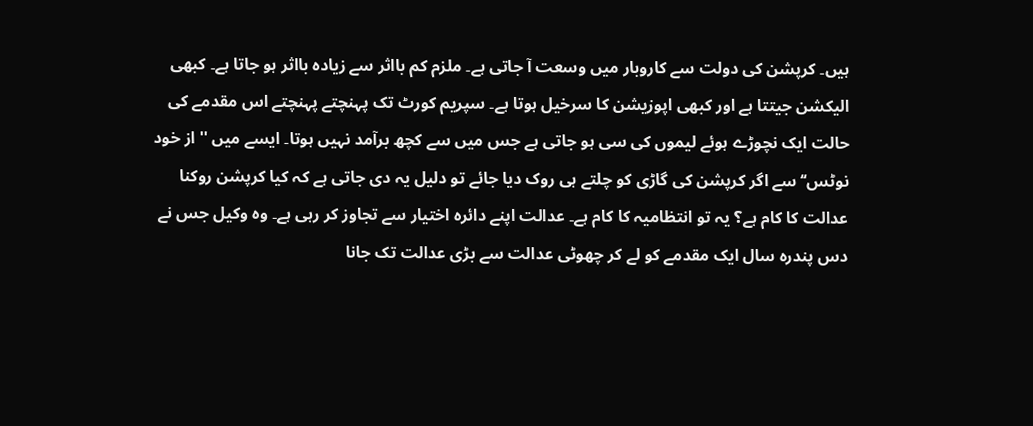ہیں۔ کرپشن کی دولت سے کاروبار میں وسعت آ جاتی ہے۔ ملزم کم بااثر سے زیادہ بااثر ہو جاتا ہے۔ کبھی الیکشن جیتتا ہے اور کبھی اپوزیشن کا سرخیل ہوتا ہے۔ سپریم کورٹ تک پہنچتے پہنچتے اس مقدمے کی حالت ایک نچوڑے ہوئے لیموں کی سی ہو جاتی ہے جس میں سے کچھ برآمد نہیں ہوتا۔ ایسے میں ''از خود نوٹس‘‘ سے اگر کرپشن کی گاڑی کو چلتے ہی روک دیا جائے تو دلیل یہ دی جاتی ہے کہ کیا کرپشن روکنا عدالت کا کام ہے؟ یہ تو انتظامیہ کا کام ہے۔ عدالت اپنے دائرہ اختیار سے تجاوز کر رہی ہے۔ وہ وکیل جس نے دس پندرہ سال ایک مقدمے کو لے کر چھوٹی عدالت سے بڑی عدالت تک جانا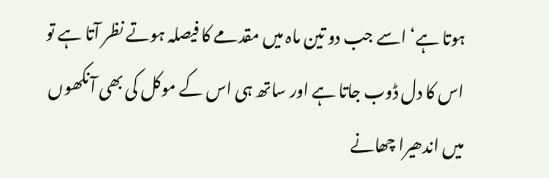ہوتا ہے‘ اسے جب دو تین ماہ میں مقدمے کا فیصلہ ہوتے نظر آتا ہے تو اس کا دل ڈوب جاتا ہے اور ساتھ ہی اس کے موکل کی بھی آنکھوں میں اندھیرا چھانے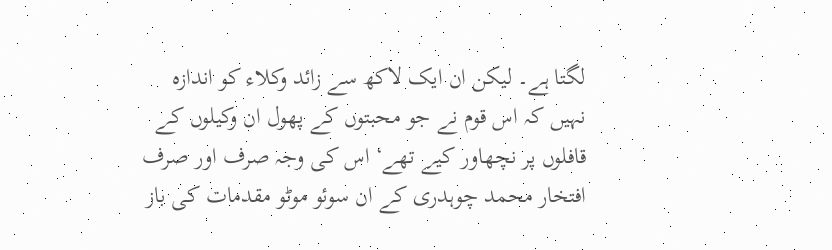لگتا ہے۔ لیکن ان ایک لاکھ سے زائد وکلاء کو اندازہ نہیں کہ اس قوم نے جو محبتوں کے پھول ان وکیلوں کے قافلوں پر نچھاور کیے تھے‘ اس کی وجہ صرف اور صرف افتخار محمد چوہدری کے ان سوئو موٹو مقدمات کی باز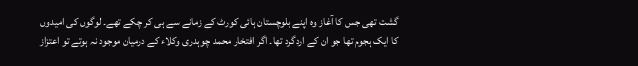گشت تھی جس کا آغاز وہ اپنے بلوچستان ہائی کورٹ کے زمانے سے ہی کر چکے تھے۔ لوگوں کی امیدوں کا ایک ہجوم تھا جو ان کے اردگرد تھا۔ اگر افتخار محمد چوہدری وکلاء کے درمیان موجود نہ ہوتے تو اعتزاز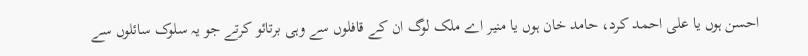احسن ہوں یا علی احمد کرد، حامد خان ہوں یا منیر اے ملک لوگ ان کے قافلوں سے وہی برتائو کرتے جو یہ سلوک سائلوں سے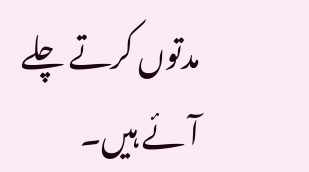مدتوں کرتے چلے آئے ہیں۔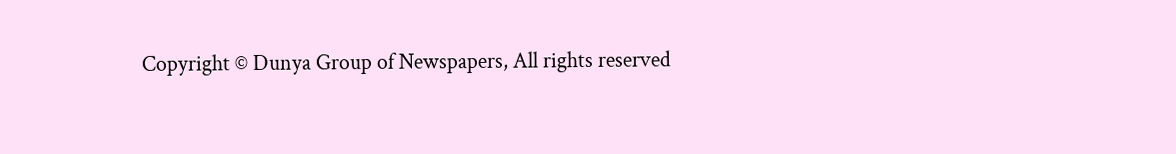Copyright © Dunya Group of Newspapers, All rights reserved